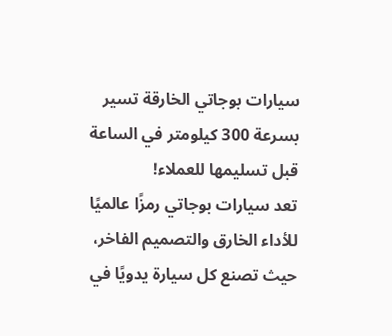سيارات بوجاتي الخارقة تسير بسرعة 300 كيلومتر في الساعة قبل تسليمها للعملاء!
تعد سيارات بوجاتي رمزًا عالميًا للأداء الخارق والتصميم الفاخر، حيث تصنع كل سيارة يدويًا في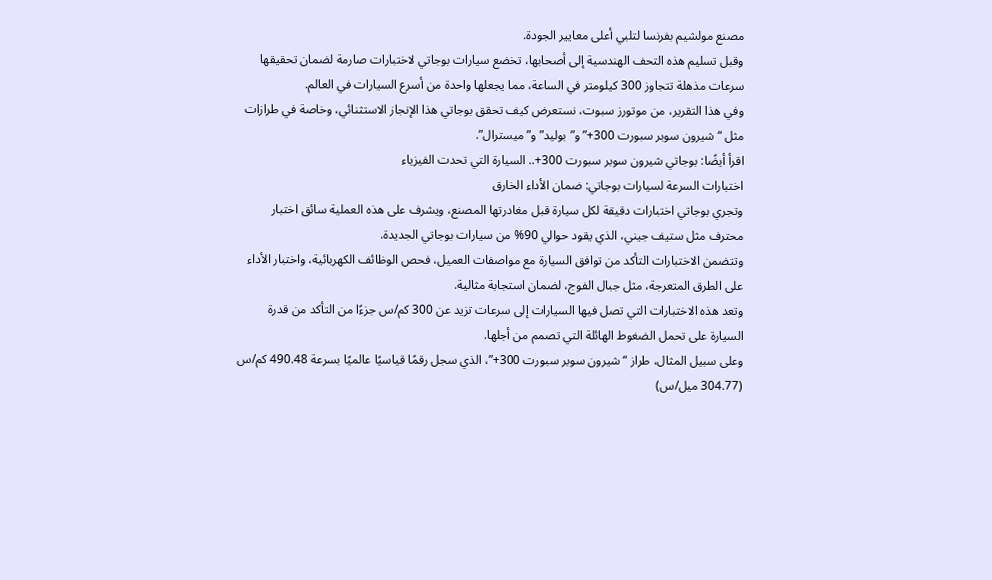مصنع مولشيم بفرنسا لتلبي أعلى معايير الجودة.
وقبل تسليم هذه التحف الهندسية إلى أصحابها، تخضع سيارات بوجاتي لاختبارات صارمة لضمان تحقيقها سرعات مذهلة تتجاوز 300 كيلومتر في الساعة، مما يجعلها واحدة من أسرع السيارات في العالم.
وفي هذا التقرير، من موتورز سبوت، نستعرض كيف تحقق بوجاتي هذا الإنجاز الاستثنائي، وخاصة في طرازات مثل “شيرون سوبر سبورت 300+” و”بوليد” و”ميسترال”.
اقرأ أيضًا: بوجاتي شيرون سوبر سبورت 300+.. السيارة التي تحدت الفيزياء
اختبارات السرعة لسيارات بوجاتي: ضمان الأداء الخارق
وتجري بوجاتي اختبارات دقيقة لكل سيارة قبل مغادرتها المصنع، ويشرف على هذه العملية سائق اختبار محترف مثل ستيف جيني، الذي يقود حوالي 90% من سيارات بوجاتي الجديدة.
وتتضمن الاختبارات التأكد من توافق السيارة مع مواصفات العميل، فحص الوظائف الكهربائية، واختبار الأداء على الطرق المتعرجة، مثل جبال الفوج، لضمان استجابة مثالية.
وتعد هذه الاختبارات التي تصل فيها السيارات إلى سرعات تزيد عن 300 كم/س جزءًا من التأكد من قدرة السيارة على تحمل الضغوط الهائلة التي تصمم من أجلها.
وعلى سبيل المثال، طراز “شيرون سوبر سبورت 300+”، الذي سجل رقمًا قياسيًا عالميًا بسرعة 490.48 كم/س (304.77 ميل/س)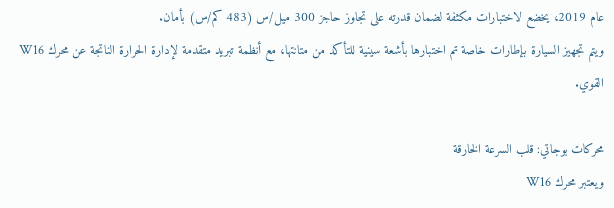عام 2019، يخضع لاختبارات مكثفة لضمان قدرته على تجاوز حاجز 300 ميل/س (483 كم/س) بأمان.
ويتم تجهيز السيارة بإطارات خاصة تم اختبارها بأشعة سينية للتأكد من متانتها، مع أنظمة تبريد متقدمة لإدارة الحرارة الناتجة عن محرك W16 القوي.

محركات بوجاتي: قلب السرعة الخارقة
ويعتبر محرك W16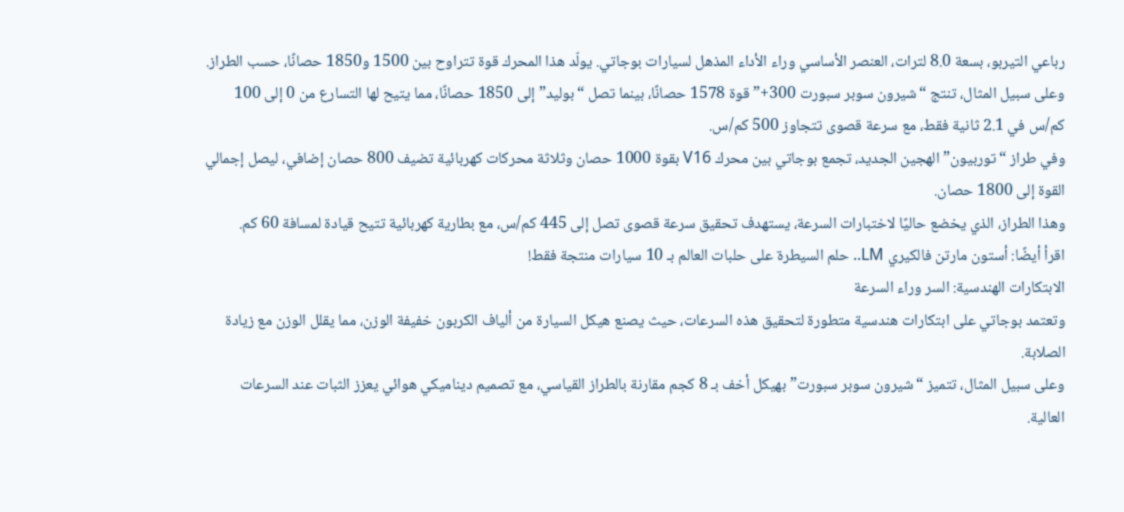رباعي التيربو، بسعة 8.0 لترات، العنصر الأساسي وراء الأداء المذهل لسيارات بوجاتي. يولّد هذا المحرك قوة تتراوح بين 1500 و1850 حصانًا، حسب الطراز.
وعلى سبيل المثال، تنتج “شيرون سوبر سبورت 300+” قوة 1578 حصانًا، بينما تصل “بوليد” إلى 1850 حصانًا، مما يتيح لها التسارع من 0 إلى 100 كم/س في 2.1 ثانية فقط، مع سرعة قصوى تتجاوز 500 كم/س.
وفي طراز “توربيون” الهجين الجديد، تجمع بوجاتي بين محرك V16 بقوة 1000 حصان وثلاثة محركات كهربائية تضيف 800 حصان إضافي، ليصل إجمالي القوة إلى 1800 حصان.
وهذا الطراز، الذي يخضع حاليًا لاختبارات السرعة، يستهدف تحقيق سرعة قصوى تصل إلى 445 كم/س، مع بطارية كهربائية تتيح قيادة لمسافة 60 كم.
اقرأ أيضًا: أستون مارتن فالكيري LM.. حلم السيطرة على حلبات العالم بـ 10 سيارات منتجة فقط!
الابتكارات الهندسية: السر وراء السرعة
وتعتمد بوجاتي على ابتكارات هندسية متطورة لتحقيق هذه السرعات، حيث يصنع هيكل السيارة من ألياف الكربون خفيفة الوزن، مما يقلل الوزن مع زيادة الصلابة.
وعلى سبيل المثال، تتميز “شيرون سوبر سبورت” بهيكل أخف بـ 8 كجم مقارنة بالطراز القياسي، مع تصميم ديناميكي هوائي يعزز الثبات عند السرعات العالية.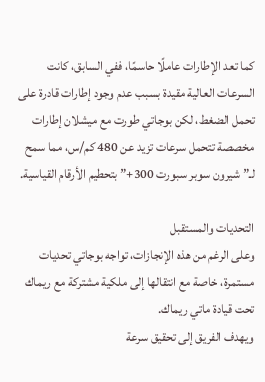كما تعد الإطارات عاملًا حاسمًا، ففي السابق، كانت السرعات العالية مقيدة بسبب عدم وجود إطارات قادرة على تحمل الضغط، لكن بوجاتي طورت مع ميشلان إطارات مخصصة تتحمل سرعات تزيد عن 480 كم/س، مما سمح لـ”شيرون سوبر سبورت 300+” بتحطيم الأرقام القياسية.

التحديات والمستقبل
وعلى الرغم من هذه الإنجازات، تواجه بوجاتي تحديات مستمرة، خاصة مع انتقالها إلى ملكية مشتركة مع ريماك تحت قيادة ماتي ريماك.
ويهدف الفريق إلى تحقيق سرعة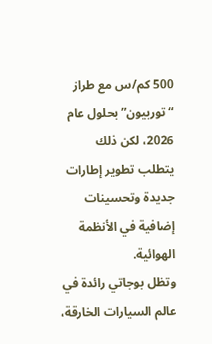500 كم/س مع طراز “توربيون” بحلول عام 2026، لكن ذلك يتطلب تطوير إطارات جديدة وتحسينات إضافية في الأنظمة الهوائية.
وتظل بوجاتي رائدة في عالم السيارات الخارقة،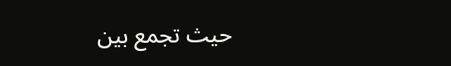حيث تجمع بين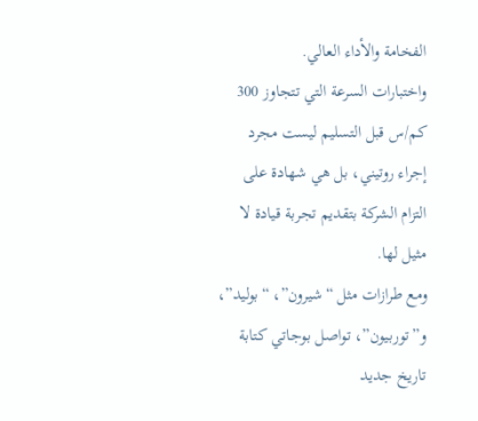الفخامة والأداء العالي.
واختبارات السرعة التي تتجاوز 300 كم/س قبل التسليم ليست مجرد إجراء روتيني، بل هي شهادة على التزام الشركة بتقديم تجربة قيادة لا مثيل لها.
ومع طرازات مثل “شيرون”، “بوليد”، و”توربيون”، تواصل بوجاتي كتابة تاريخ جديد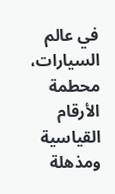في عالم السيارات، محطمة الأرقام القياسية ومذهلة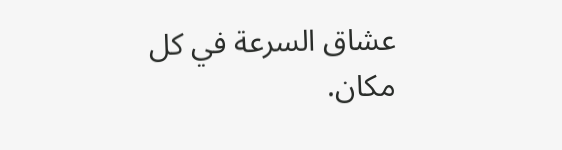عشاق السرعة في كل مكان.